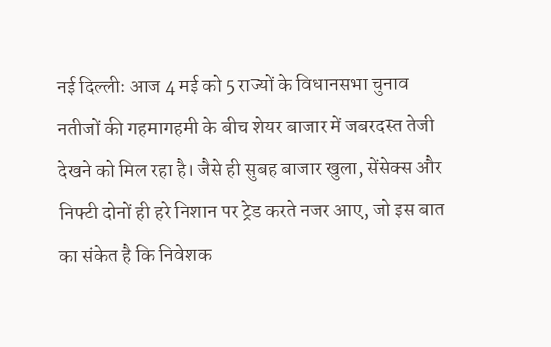नई दिल्लीः आज 4 मई को 5 राज्यों के विधानसभा चुनाव नतीजों की गहमागहमी के बीच शेयर बाजार में जबरदस्त तेजी देखने को मिल रहा है। जैसे ही सुबह बाजार खुला, सेंसेक्स और निफ्टी दोनों ही हरे निशान पर ट्रेड करते नजर आए, जो इस बात का संकेत है कि निवेशक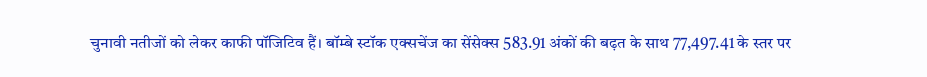चुनावी नतीजों को लेकर काफी पॉजिटिव हैं। बॉम्बे स्टॉक एक्सचेंज का सेंसेक्स 583.91 अंकों की बढ़त के साथ 77,497.41 के स्तर पर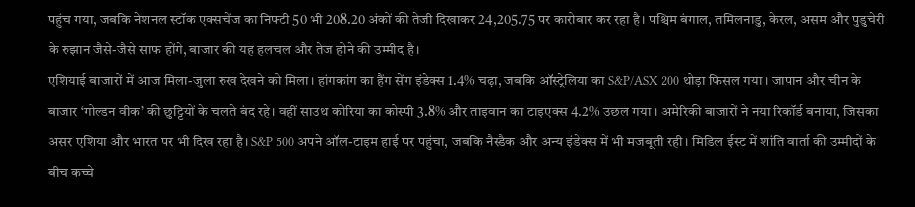पहुंच गया, जबकि नेशनल स्टॉक एक्सचेंज का निफ्टी 50 भी 208.20 अंकों की तेजी दिखाकर 24,205.75 पर कारोबार कर रहा है। पश्चिम बंगाल, तमिलनाडु, केरल, असम और पुडुचेरी के रुझान जैसे-जैसे साफ होंगे, बाजार की यह हलचल और तेज होने की उम्मीद है।
एशियाई बाजारों में आज मिला-जुला रुख देखने को मिला। हांगकांग का हैंग सेंग इंडेक्स 1.4% चढ़ा, जबकि ऑस्ट्रेलिया का S&P/ASX 200 थोड़ा फिसल गया। जापान और चीन के बाजार ‘गोल्डन वीक’ की छुट्टियों के चलते बंद रहे। वहीं साउथ कोरिया का कोस्पी 3.8% और ताइवान का टाइएक्स 4.2% उछल गया। अमेरिकी बाजारों ने नया रिकॉर्ड बनाया, जिसका असर एशिया और भारत पर भी दिख रहा है। S&P 500 अपने ऑल-टाइम हाई पर पहुंचा, जबकि नैस्डैक और अन्य इंडेक्स में भी मजबूती रही। मिडिल ईस्ट में शांति वार्ता की उम्मीदों के बीच कच्चे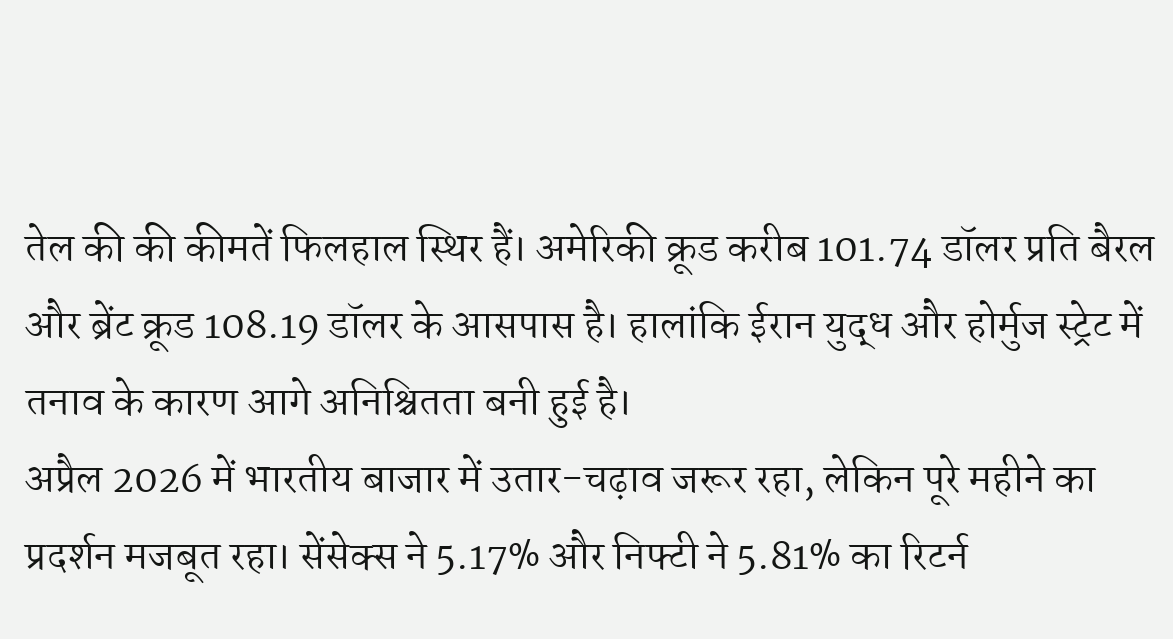तेल की की कीमतें फिलहाल स्थिर हैं। अमेरिकी क्रूड करीब 101.74 डॉलर प्रति बैरल और ब्रेंट क्रूड 108.19 डॉलर के आसपास है। हालांकि ईरान युद्ध और होर्मुज स्ट्रेट में तनाव के कारण आगे अनिश्चितता बनी हुई है।
अप्रैल 2026 में भारतीय बाजार में उतार-चढ़ाव जरूर रहा, लेकिन पूरे महीने का प्रदर्शन मजबूत रहा। सेंसेक्स ने 5.17% और निफ्टी ने 5.81% का रिटर्न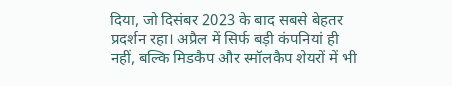दिया, जो दिसंबर 2023 के बाद सबसे बेहतर प्रदर्शन रहा। अप्रैल में सिर्फ बड़ी कंपनियां ही नहीं, बल्कि मिडकैप और स्मॉलकैप शेयरों में भी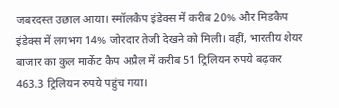जबरदस्त उछाल आया। स्मॉलकैप इंडेक्स में करीब 20% और मिडकैप इंडेक्स में लगभग 14% जोरदार तेजी देखने को मिली। वहीं, भारतीय शेयर बाजार का कुल मार्केट कैप अप्रैल में करीब 51 ट्रिलियन रुपये बढ़कर 463.3 ट्रिलियन रुपये पहुंच गया।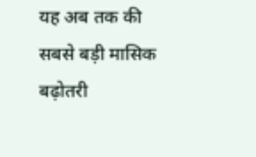यह अब तक की सबसे बड़ी मासिक बढ़ोतरी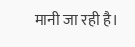मानी जा रही है।